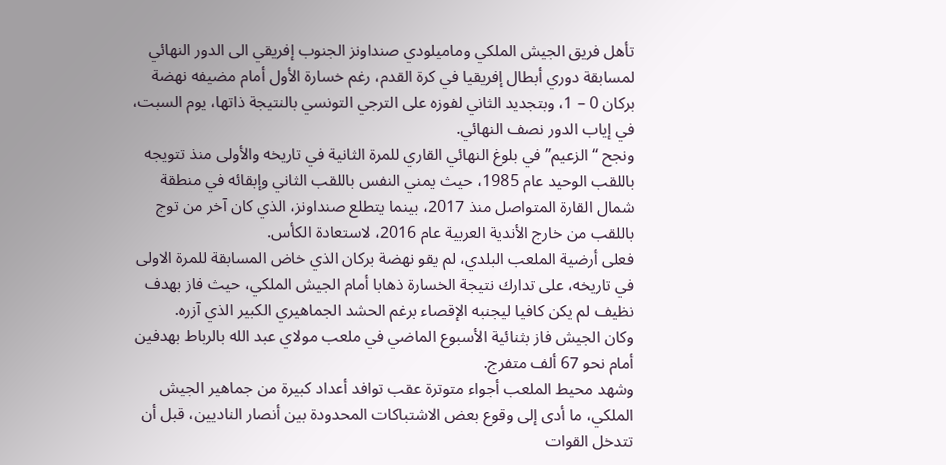تأهل فريق الجيش الملكي وماميلودي صنداونز الجنوب إفريقي الى الدور النهائي لمسابقة دوري أبطال إفريقيا في كرة القدم، رغم خسارة الأول أمام مضيفه نهضة بركان 0 – 1، وبتجديد الثاني لفوزه على الترجي التونسي بالنتيجة ذاتها، يوم السبت، في إياب الدور نصف النهائي.
ونجح “الزعيم” في بلوغ النهائي القاري للمرة الثانية في تاريخه والأولى منذ تتويجه باللقب الوحيد عام 1985، حيث يمني النفس باللقب الثاني وإبقائه في منطقة شمال القارة المتواصل منذ 2017، بينما يتطلع صنداونز، الذي كان آخر من توج باللقب من خارج الأندية العربية عام 2016، لاستعادة الكأس.
فعلى أرضية الملعب البلدي، لم يقو نهضة بركان الذي خاض المسابقة للمرة الاولى في تاريخه، على تدارك نتيجة الخسارة ذهابا أمام الجيش الملكي، حيث فاز بهدف نظيف لم يكن كافيا ليجنبه الإقصاء برغم الحشد الجماهيري الكبير الذي آزره.
وكان الجيش فاز بثنائية الأسبوع الماضي في ملعب مولاي عبد الله بالرباط بهدفين أمام نحو 67 ألف متفرج.
وشهد محيط الملعب أجواء متوترة عقب توافد أعداد كبيرة من جماهير الجيش الملكي، ما أدى إلى وقوع بعض الاشتباكات المحدودة بين أنصار الناديين، قبل أن تتدخل القوات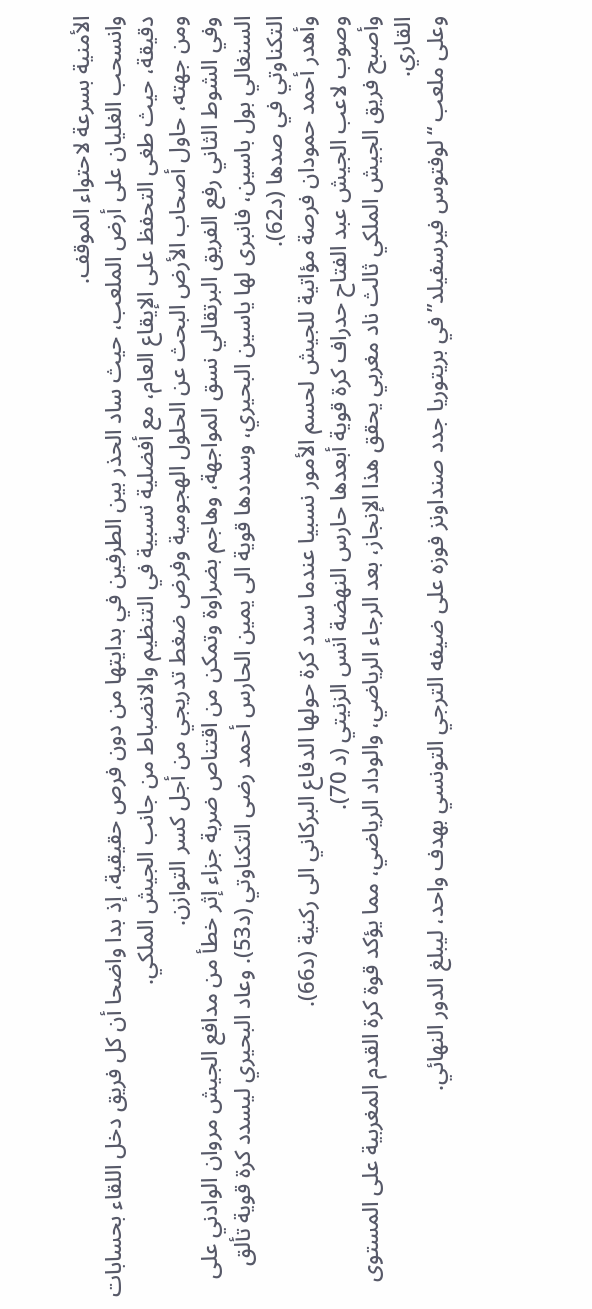الأمنية بسرعة لاحتواء الموقف.
وانسحب الغليان على أرض الملعب، حيث ساد الحذر بين الطرفين في بدايتها من دون فرص حقيقية، إذ بدا واضحا أن كل فريق دخل اللقاء بحسابات دقيقة، حيث طغى التحفظ على الإيقاع العام، مع أفضلية نسبية في التنظيم والانضباط من جانب الجيش الملكي.
ومن جهته، حاول أصحاب الأرض البحث عن الحلول الهجومية وفرض ضغط تدريجي من أجل كسر التوازن.
وفي الشوط الثاني رفع الفريق البرتقالي نسق المواجهة، وهاجم بضراوة وتمكن من اقتناص ضربة جزاء إثر خطأ من مدافع الجيش مروان الوادني على السنغالي بول باسين، فانبرى لها ياسين البحيري، وسددها قوية الى يمين الحارس أحمد رضى التكناوتي (د53). وعاد البحيري ليسدد كرة قوية تألق التكناوتي في صدها (د62).
وأهدر أحمد حمودان فرصة مؤاتية للجيش لحسم الأمور نسبيا عندما سدد كرة حولها الدفاع البركاني الى ركنية (د66).
وصوب لاعب الجيش عبد الفتاح حدراف كرة قوية أبعدها حارس النهضة أنس الزنيتي (د 70).
وأصبح فريق الجيش الملكي ثالث ناد مغربي يحقق هذا الإنجاز، بعد الرجاء الرياضي، والوداد الرياضي، مما يؤكد قوة كرة القدم المغربية على المستوى القاري.
وعلى ملعب “لوفتوس فيرسفيلد” في بريتوريا جدد صنداونز فوزه على ضيفه الترجي التونسي بهدف واحد، ليبلغ الدور النهائي.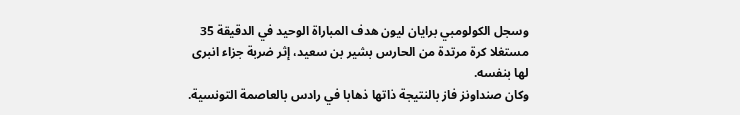وسجل الكولومبي برايان ليون هدف المباراة الوحيد في الدقيقة 35 مستغلا كرة مرتدة من الحارس بشير بن سعيد، إثر ضربة جزاء انبرى لها بنفسه.
وكان صنداونز فاز بالنتيجة ذاتها ذهابا في رادس بالعاصمة التونسية.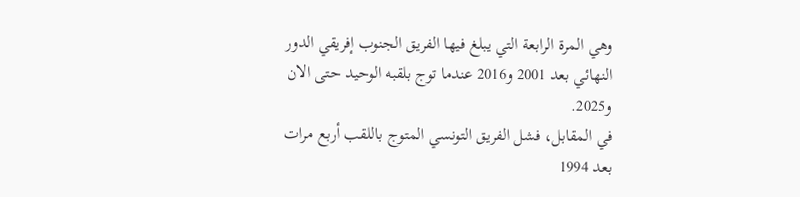وهي المرة الرابعة التي يبلغ فيها الفريق الجنوب إفريقي الدور النهائي بعد 2001 و2016 عندما توج بلقبه الوحيد حتى الان و2025.
في المقابل، فشل الفريق التونسي المتوج باللقب أربع مرات بعد 1994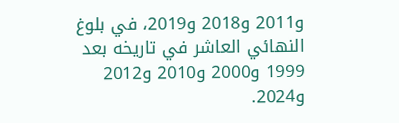و2011 و2018 و2019، في بلوغ النهائي العاشر في تاريخه بعد 1999 و2000 و2010 و2012 و2024.